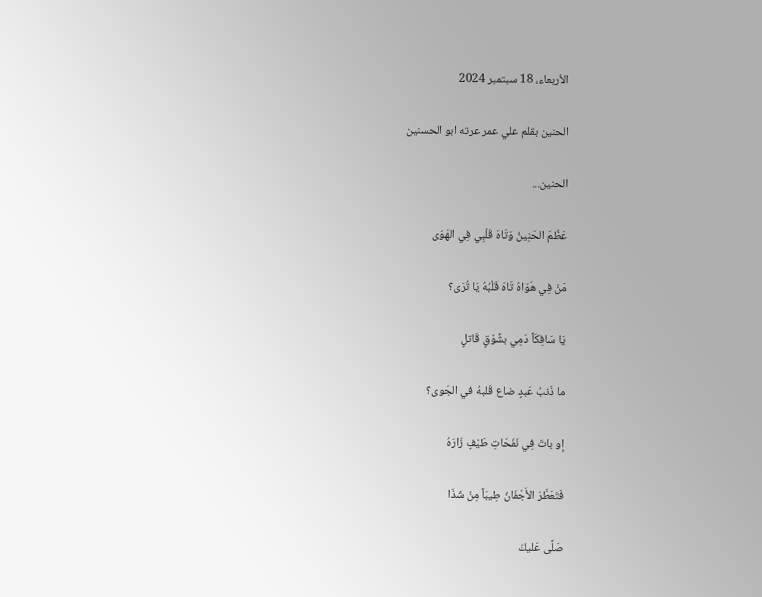الأربعاء، 18 سبتمبر 2024

الحنين بقلم علي عمر عرته ابو الحسنين

الحنين...

عَظُمَ الحَنِينُ وَتَاهَ قَلْبِي فِي الهَوَى

مَنْ فِي هَوَاهُ تَاهَ قَلْبُهُ يَا تُرَى؟

يَا سَافِكَاً دَمِي بشَّوْقٍ قَاتلٍ

ما ذَنبُ عَبدٍ ضاع قَلبهُ في الجَوى؟

إو باتَ فِي نَفَحَاتِ طَيْفٍ زَارَهُ

فَتَعَطَّرَ الأَجْفَانُ طِيبَاً مِنْ شَذَا

صَلَّى عَليكَ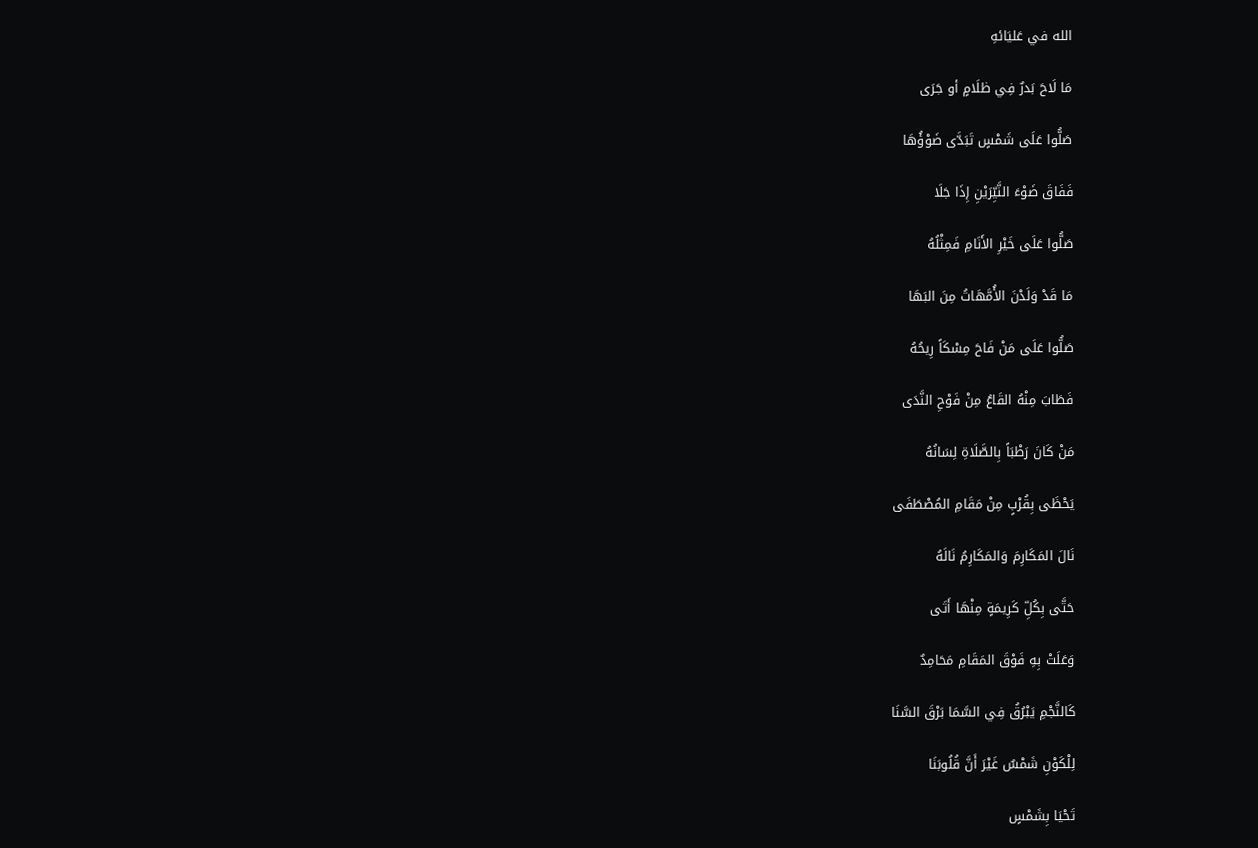الله في عَليَائهِ

مَا لَاحَ بَدرٌ فِي ظلَامٍ أو جَرَى

صَلُّوا عَلَى شَمْسٍ تَبَدَّى ضَوْؤُهَا

فَفَاقَ ضَوْءَ النَّيِّرَيْنِ إِذَا جَلَا

صَلُّوا عَلَى خَيْرِ الأَنَامِ فَمِثْلُهُ

مَا قَدْ وَلَدْنَ الأُمَّهَاتُ مِنَ البَهَا

صَلُّوا عَلَى مَنْ فَاحَ مِسْكَاً رِيحُهُ

فَطَابَ مِنْهُ القَاعُ مِنْ فَوْحِ النَّدَى

مَنْ كَانَ رَطْبَاً بِالصَّلَاةِ لِسَانُهُ

يَحْظَى بِقُرْبٍ مِنْ مَقَامِ المُصْطَفَى

نَالَ المَكَارِمَ وَالمَكَارِمُ نَالَهُ

حَتَّى بِكُلِّ كَرِيمَةٍ مِنْهَا أَتَى

وَعَلَتْ بِهِ فَوْقَ المَقَامِ مَحَامِدٌ

كَالنَّجْمِ يَبْرُقُ فِي السَّمَا بَرْقَ السَّنَا

لِلْكَوْنِ شَمْسٌ غَيْرَ أَنَّ قُلُوبَنَا

تَحْيَا بِشَمْسٍ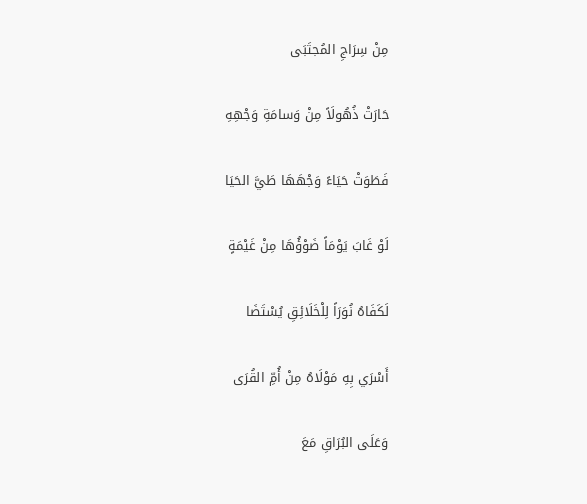مِنْ سِرَاجِ المُجتَبَى

حَارَتْ ذُهُولَاً مِنْ وَسامَةِ وَجْهِهِ

فَطَوَتْ حَيَاءً وَجْهَهَا طَيَّ الحَيَا

لَوْ غَابَ يَوْمَاً ضَوْؤُهَا مِنْ غَيْمَةٍ

لَكَفَاهُ نُوَرَاً لِلْخَلَائِقِ يُسْتَضَا

أَسْرَي بِهِ مَوْلَاهُ مِنْ أُمِّ القُرَى

وَعَلَى البُرَاقِ مَعَ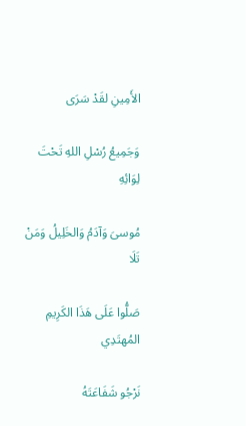الأَمِينِ لقَدْ سَرَى

وَجَمِيعُ رُسْلِ اللهِ تَحْتَ لِوَائِهِ

مُوسىَ وَآدَمُ وَالخَلِيلُ وَمَنْ تَلَا

صَلُّوا عَلَى هَذَا الكَرِيمِ المُهتَدِي

نَرْجُو شَفَاعَتَهُ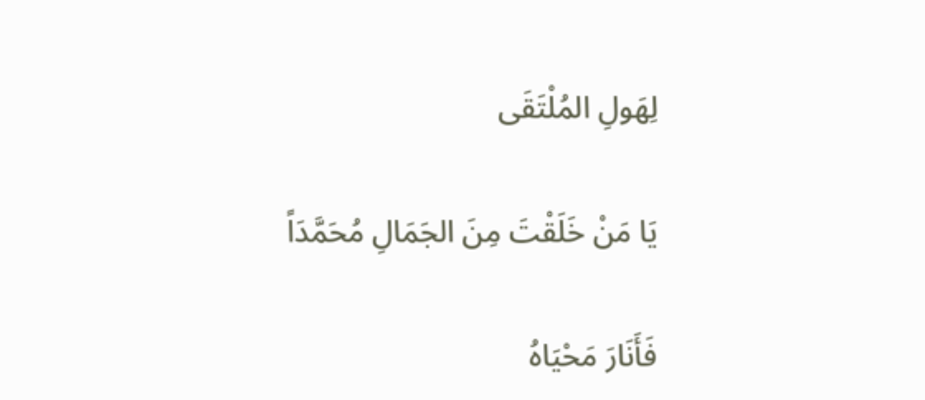لِهَولِ المُلْتَقَى

يَا مَنْ خَلَقْتَ مِنَ الجَمَالِ مُحَمَّدَاً

فَأَنَارَ مَحْيَاهُ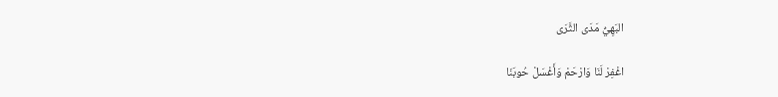البَهِيُّ مَدَى الثَّرَى

اغْفِرْ لَنَا وَارْحَمْ وَأَغْسَلْ حُوبَنَا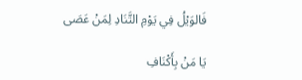فَالوَيْلُ فِي يَوْمِ التَّنَادِ لِمَنْ عَصَى

يَا مَنْ بِأَكْنَافِ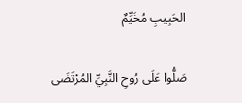الحَبِيبِ مُخَيِّمٌ

صَلُّوا عَلَى رُوحِ النَّبِيِّ المُرْتَضَى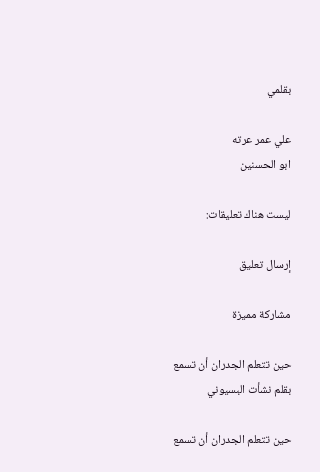بقلمي

علي عمر عرته
ابو الحسنين

ليست هناك تعليقات:

إرسال تعليق

مشاركة مميزة

حين تتعلم الجدران أن تسمع بقلم نشأت البسيوني

حين تتعلم الجدران أن تسمع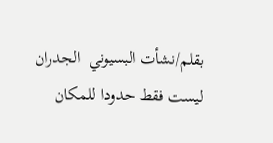بقلم/نشأت البسيوني  الجدران ليست فقط حدودا للمكان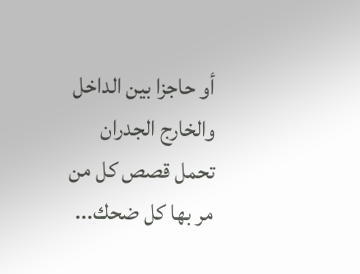أو حاجزا بين الداخل والخارج الجدران تحمل قصص كل من مر بها كل ضحك...